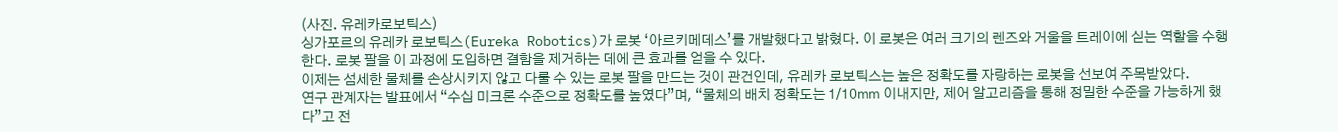(사진. 유레카로보틱스)
싱가포르의 유레카 로보틱스(Eureka Robotics)가 로봇 ‘아르키메데스’를 개발했다고 밝혔다. 이 로봇은 여러 크기의 렌즈와 거울을 트레이에 싣는 역할을 수행한다. 로봇 팔을 이 과정에 도입하면 결함을 제거하는 데에 큰 효과를 얻을 수 있다.
이제는 섬세한 물체를 손상시키지 않고 다룰 수 있는 로봇 팔을 만드는 것이 관건인데, 유레카 로보틱스는 높은 정확도를 자랑하는 로봇을 선보여 주목받았다.
연구 관계자는 발표에서 “수십 미크론 수준으로 정확도를 높였다”며, “물체의 배치 정확도는 1/10㎜ 이내지만, 제어 알고리즘을 통해 정밀한 수준을 가능하게 했다”고 전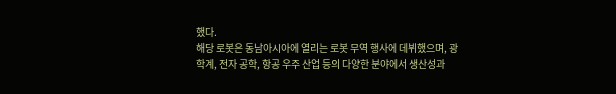했다.
해당 로봇은 동남아시아에 열리는 로봇 무역 행사에 데뷔했으며, 광학계, 전자 공학, 항공 우주 산업 등의 다양한 분야에서 생산성과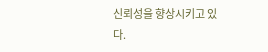신뢰성을 향상시키고 있다.